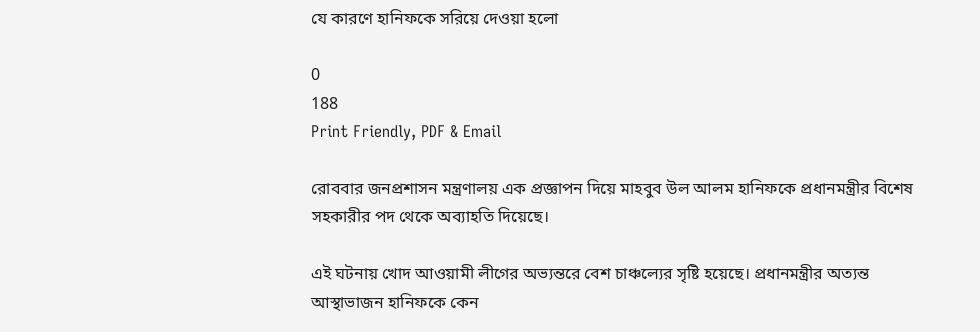যে কারণে হানিফকে সরিয়ে দেওয়া হলো

0
188
Print Friendly, PDF & Email

রোববার জনপ্রশাসন মন্ত্রণালয় এক প্রজ্ঞাপন দিয়ে মাহবুব উল আলম হানিফকে প্রধানমন্ত্রীর বিশেষ সহকারীর পদ থেকে অব্যাহতি দিয়েছে।

এই ঘটনায় খোদ আওয়ামী লীগের অভ্যন্তরে বেশ চাঞ্চল্যের সৃষ্টি হয়েছে। প্রধানমন্ত্রীর অত্যন্ত আস্থাভাজন হানিফকে কেন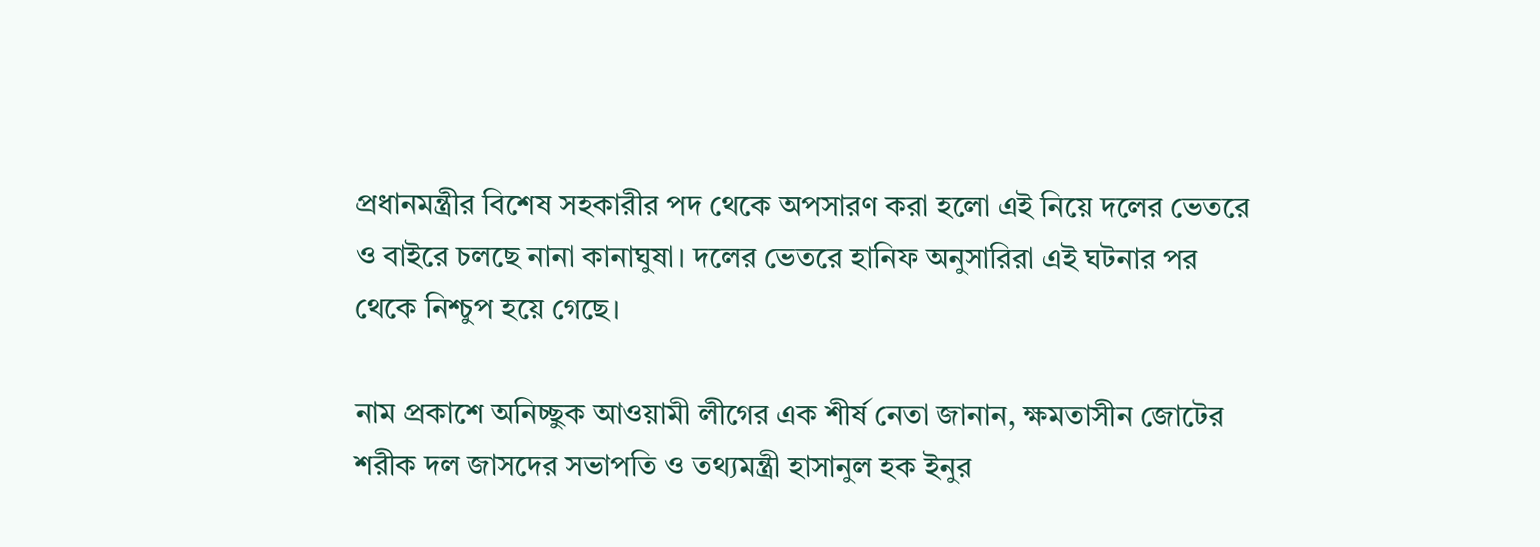প্রধানমন্ত্রীর বিশেষ সহকারীর পদ থেকে অপসারণ করা হলো এই নিয়ে দলের ভেতরে ও বাইরে চলছে নানা কানাঘুষা। দলের ভেতরে হানিফ অনুসারিরা এই ঘটনার পর থেকে নিশ্চুপ হয়ে গেছে।

নাম প্রকাশে অনিচ্ছুক আওয়ামী লীগের এক শীর্ষ নেতা জানান, ক্ষমতাসীন জোটের শরীক দল জাসদের সভাপতি ও তথ্যমন্ত্রী হাসানুল হক ইনুর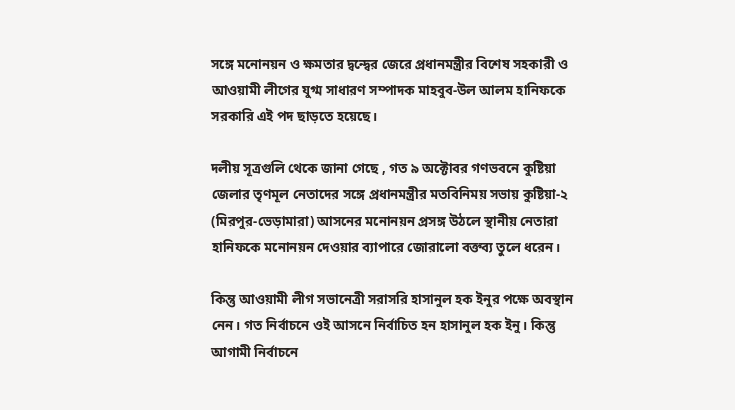সঙ্গে মনোনয়ন ও ক্ষমতার দ্বন্দ্বের জেরে প্রধানমন্ত্রীর বিশেষ সহকারী ও আওয়ামী লীগের যুগ্ম সাধারণ সম্পাদক মাহবুব-উল আলম হানিফকে সরকারি এই পদ ছাড়তে হয়েছে।

দলীয় সূত্রগুলি থেকে জানা গেছে , গত ৯ অক্টোবর গণভবনে কুষ্টিয়া জেলার তৃণমূল নেতাদের সঙ্গে প্রধানমন্ত্রীর মতবিনিময় সভায় কুষ্টিয়া-২ (মিরপুর-ভেড়ামারা) আসনের মনোনয়ন প্রসঙ্গ উঠলে স্থানীয় নেতারা হানিফকে মনোনয়ন দেওয়ার ব্যাপারে জোরালো বক্তব্য তুলে ধরেন।

কিন্তু আওয়ামী লীগ সভানেত্রী সরাসরি হাসানুল হক ইনুর পক্ষে অবস্থান নেন। গত নির্বাচনে ওই আসনে নির্বাচিত হন হাসানুল হক ইনু। কিন্তু আগামী নির্বাচনে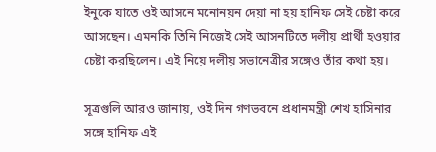ইনুকে যাতে ওই আসনে মনোনয়ন দেয়া না হয় হানিফ সেই চেষ্টা করে আসছেন। এমনকি তিনি নিজেই সেই আসনটিতে দলীয় প্রার্থী হওয়ার চেষ্টা করছিলেন। এই নিয়ে দলীয় সভানেত্রীর সঙ্গেও তাঁর কথা হয়।

সূত্রগুলি আরও জানায়, ওই দিন গণভবনে প্রধানমন্ত্রী শেখ হাসিনার সঙ্গে হানিফ এই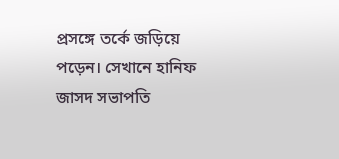প্রসঙ্গে তর্কে জড়িয়ে পড়েন। সেখানে হানিফ জাসদ সভাপতি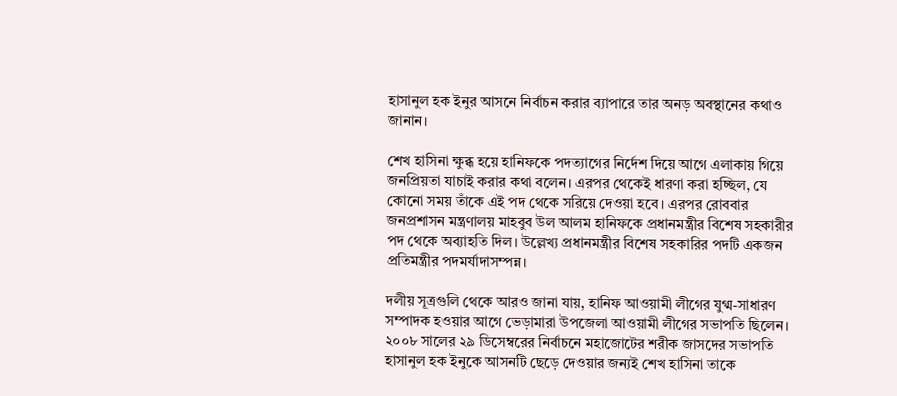হাসানুল হক ইনুর আসনে নির্বাচন করার ব্যাপারে তার অনড় অবস্থানের কথাও জানান।

শেখ হাসিনা ক্ষুব্ধ হয়ে হানিফকে পদত্যাগের নির্দেশ দিয়ে আগে এলাকায় গিয়ে জনপ্রিয়তা যাচাই করার কথা বলেন। এরপর থেকেই ধারণা করা হচ্ছিল, যে কোনো সময় তাঁকে এই পদ থেকে সরিয়ে দেওয়া হবে। এরপর রোববার জনপ্রশাসন মন্ত্রণালয় মাহবুব উল আলম হানিফকে প্রধানমন্ত্রীর বিশেষ সহকারীর পদ থেকে অব্যাহতি দিল। উল্লেখ্য প্রধানমন্ত্রীর বিশেষ সহকারির পদটি একজন প্রতিমন্ত্রীর পদমর্যাদাসম্পন্ন।

দলীয় সূত্রগুলি থেকে আরও জানা যায়, হানিফ আওয়ামী লীগের যুগ্ম-সাধারণ সম্পাদক হওয়ার আগে ভেড়ামারা উপজেলা আওয়ামী লীগের সভাপতি ছিলেন। ২০০৮ সালের ২৯ ডিসেম্বরের নির্বাচনে মহাজোটের শরীক জাসদের সভাপতি হাসানুল হক ইনুকে আসনটি ছেড়ে দেওয়ার জন্যই শেখ হাসিনা তাকে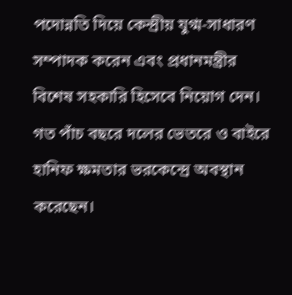পদোন্নতি দিয়ে কেন্দ্রীয় যুগ্ম-সাধারণ সম্পাদক করেন এবং প্রধানমন্ত্রীর বিশেষ সহকারি হিসেবে নিয়োগ দেন। গত পাঁচ বছরে দলের ভেতরে ও বাইরে হানিফ ক্ষমতার ভরকেন্দ্রে অবস্থান করেছেন।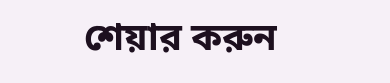শেয়ার করুন